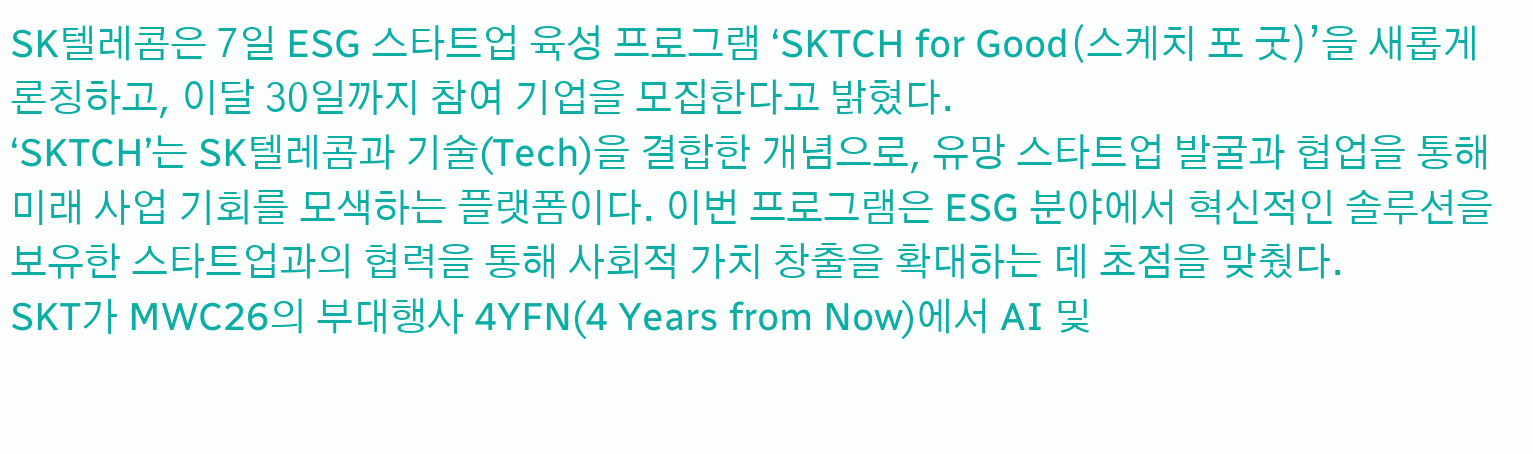SK텔레콤은 7일 ESG 스타트업 육성 프로그램 ‘SKTCH for Good(스케치 포 굿)’을 새롭게 론칭하고, 이달 30일까지 참여 기업을 모집한다고 밝혔다.
‘SKTCH’는 SK텔레콤과 기술(Tech)을 결합한 개념으로, 유망 스타트업 발굴과 협업을 통해 미래 사업 기회를 모색하는 플랫폼이다. 이번 프로그램은 ESG 분야에서 혁신적인 솔루션을 보유한 스타트업과의 협력을 통해 사회적 가치 창출을 확대하는 데 초점을 맞췄다.
SKT가 MWC26의 부대행사 4YFN(4 Years from Now)에서 AI 및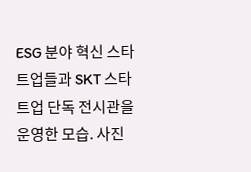ESG 분야 혁신 스타트업들과 SKT 스타트업 단독 전시관을 운영한 모습. 사진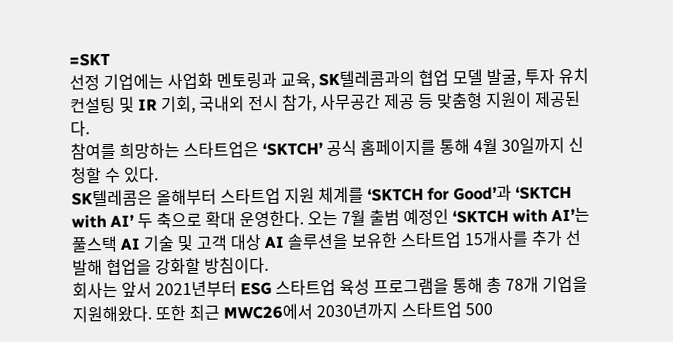=SKT
선정 기업에는 사업화 멘토링과 교육, SK텔레콤과의 협업 모델 발굴, 투자 유치 컨설팅 및 IR 기회, 국내외 전시 참가, 사무공간 제공 등 맞춤형 지원이 제공된다.
참여를 희망하는 스타트업은 ‘SKTCH’ 공식 홈페이지를 통해 4월 30일까지 신청할 수 있다.
SK텔레콤은 올해부터 스타트업 지원 체계를 ‘SKTCH for Good’과 ‘SKTCH with AI’ 두 축으로 확대 운영한다. 오는 7월 출범 예정인 ‘SKTCH with AI’는 풀스택 AI 기술 및 고객 대상 AI 솔루션을 보유한 스타트업 15개사를 추가 선발해 협업을 강화할 방침이다.
회사는 앞서 2021년부터 ESG 스타트업 육성 프로그램을 통해 총 78개 기업을 지원해왔다. 또한 최근 MWC26에서 2030년까지 스타트업 500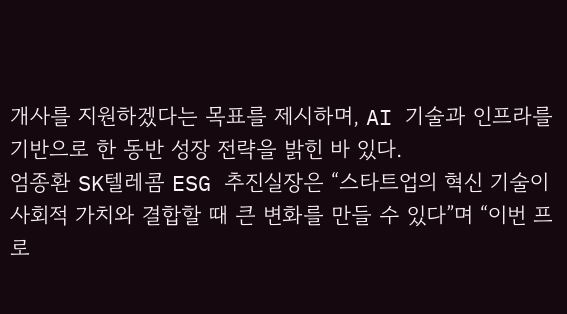개사를 지원하겠다는 목표를 제시하며, AI 기술과 인프라를 기반으로 한 동반 성장 전략을 밝힌 바 있다.
엄종환 SK텔레콤 ESG 추진실장은 “스타트업의 혁신 기술이 사회적 가치와 결합할 때 큰 변화를 만들 수 있다”며 “이번 프로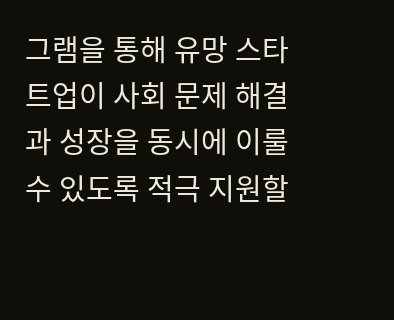그램을 통해 유망 스타트업이 사회 문제 해결과 성장을 동시에 이룰 수 있도록 적극 지원할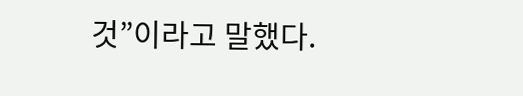것”이라고 말했다.